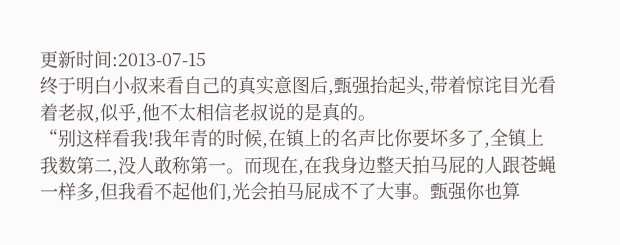更新时间:2013-07-15
终于明白小叔来看自己的真实意图后,甄强抬起头,带着惊诧目光看着老叔,似乎,他不太相信老叔说的是真的。
“别这样看我!我年青的时候,在镇上的名声比你要坏多了,全镇上我数第二,没人敢称第一。而现在,在我身边整天拍马屁的人跟苍蝇一样多,但我看不起他们,光会拍马屁成不了大事。甄强你也算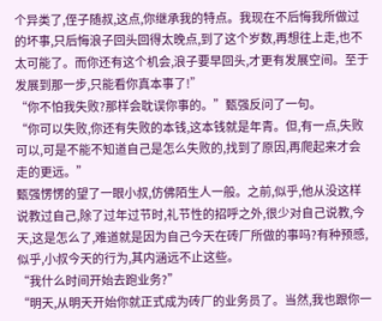个异类了,侄子随叔,这点,你继承我的特点。我现在不后悔我所做过的坏事,只后悔浪子回头回得太晚点,到了这个岁数,再想往上走,也不太可能了。而你还有这个机会,浪子要早回头,才更有发展空间。至于发展到那一步,只能看你真本事了!”
“你不怕我失败?那样会耽误你事的。”甄强反问了一句。
“你可以失败,你还有失败的本钱,这本钱就是年青。但,有一点,失败可以,可是不能不知道自己是怎么失败的,找到了原因,再爬起来才会走的更远。”
甄强愣愣的望了一眼小叔,仿佛陌生人一般。之前,似乎,他从没这样说教过自己,除了过年过节时,礼节性的招呼之外,很少对自己说教,今天,这是怎么了,难道就是因为自己今天在砖厂所做的事吗?有种预感,似乎,小叔今天的行为,其内涵远不止这些。
“我什么时间开始去跑业务?”
“明天,从明天开始你就正式成为砖厂的业务员了。当然,我也跟你一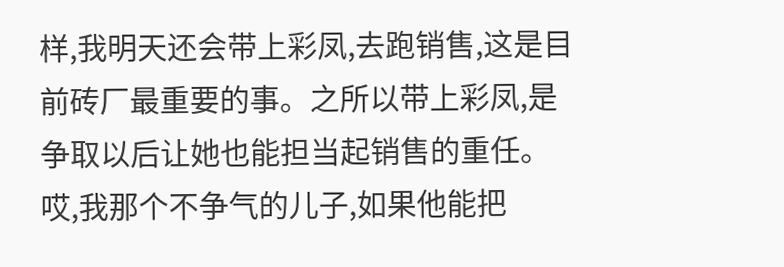样,我明天还会带上彩凤,去跑销售,这是目前砖厂最重要的事。之所以带上彩凤,是争取以后让她也能担当起销售的重任。哎,我那个不争气的儿子,如果他能把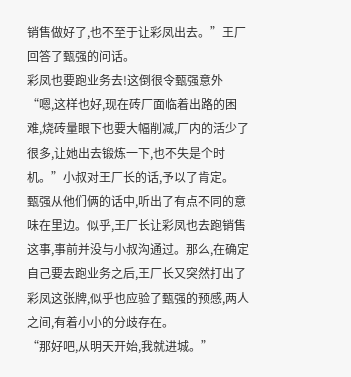销售做好了,也不至于让彩凤出去。”王厂回答了甄强的问话。
彩凤也要跑业务去!这倒很令甄强意外
“嗯,这样也好,现在砖厂面临着出路的困难,烧砖量眼下也要大幅削减,厂内的活少了很多,让她出去锻炼一下,也不失是个时机。”小叔对王厂长的话,予以了肯定。
甄强从他们俩的话中,听出了有点不同的意味在里边。似乎,王厂长让彩凤也去跑销售这事,事前并没与小叔沟通过。那么,在确定自己要去跑业务之后,王厂长又突然打出了彩凤这张牌,似乎也应验了甄强的预感,两人之间,有着小小的分歧存在。
“那好吧,从明天开始,我就进城。”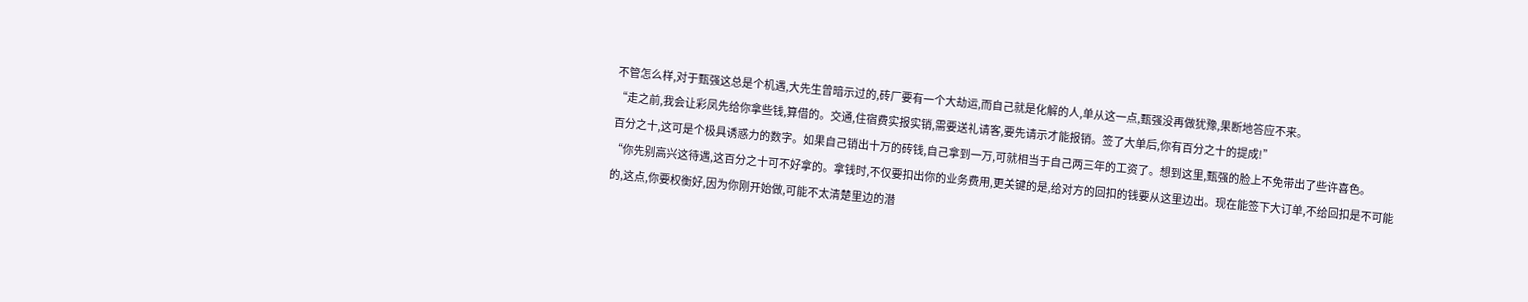不管怎么样,对于甄强这总是个机遇,大先生曾暗示过的,砖厂要有一个大劫运,而自己就是化解的人,单从这一点,甄强没再做犹豫,果断地答应不来。
“走之前,我会让彩凤先给你拿些钱,算借的。交通,住宿费实报实销,需要送礼请客,要先请示才能报销。签了大单后,你有百分之十的提成!”
百分之十,这可是个极具诱惑力的数字。如果自己销出十万的砖钱,自己拿到一万,可就相当于自己两三年的工资了。想到这里,甄强的脸上不免带出了些许喜色。
“你先别高兴这待遇,这百分之十可不好拿的。拿钱时,不仅要扣出你的业务费用,更关键的是,给对方的回扣的钱要从这里边出。现在能签下大订单,不给回扣是不可能的,这点,你要权衡好,因为你刚开始做,可能不太清楚里边的潜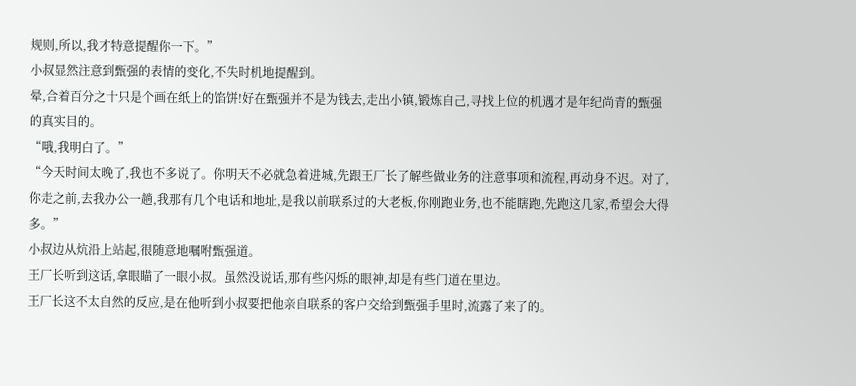规则,所以,我才特意提醒你一下。”
小叔显然注意到甄强的表情的变化,不失时机地提醒到。
晕,合着百分之十只是个画在纸上的馅饼!好在甄强并不是为钱去,走出小镇,锻炼自己,寻找上位的机遇才是年纪尚青的甄强的真实目的。
“哦,我明白了。”
“今天时间太晚了,我也不多说了。你明天不必就急着进城,先跟王厂长了解些做业务的注意事项和流程,再动身不迟。对了,你走之前,去我办公一趟,我那有几个电话和地址,是我以前联系过的大老板,你刚跑业务,也不能瞎跑,先跑这几家,希望会大得多。”
小叔边从炕沿上站起,很随意地嘱咐甄强道。
王厂长听到这话,拿眼瞄了一眼小叔。虽然没说话,那有些闪烁的眼神,却是有些门道在里边。
王厂长这不太自然的反应,是在他听到小叔要把他亲自联系的客户交给到甄强手里时,流露了来了的。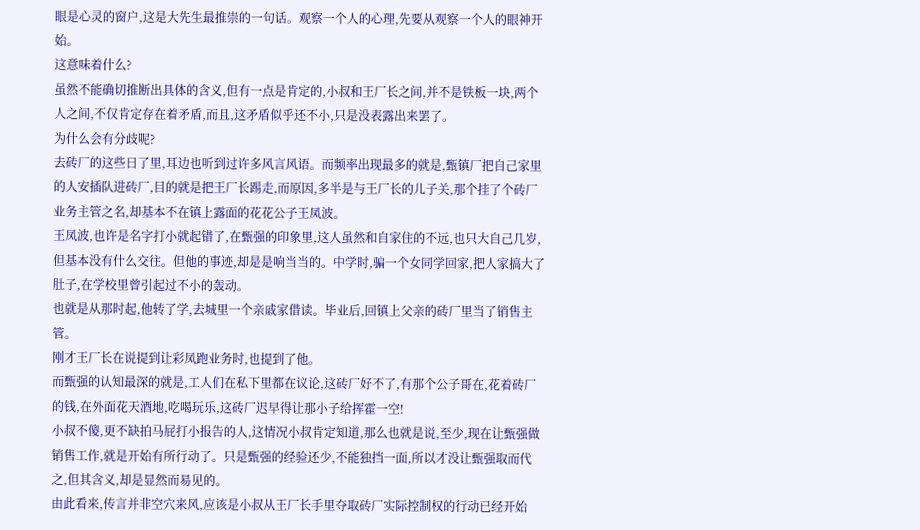眼是心灵的窗户,这是大先生最推崇的一句话。观察一个人的心理,先要从观察一个人的眼神开始。
这意味着什么?
虽然不能确切推断出具体的含义,但有一点是肯定的,小叔和王厂长之间,并不是铁板一块,两个人之间,不仅肯定存在着矛盾,而且,这矛盾似乎还不小,只是没表露出来罢了。
为什么会有分歧呢?
去砖厂的这些日了里,耳边也听到过许多风言风语。而频率出现最多的就是,甄镇厂把自己家里的人安插队进砖厂,目的就是把王厂长踢走,而原因,多半是与王厂长的儿子关,那个挂了个砖厂业务主管之名,却基本不在镇上露面的花花公子王凤波。
王凤波,也许是名字打小就起错了,在甄强的印象里,这人虽然和自家住的不远,也只大自己几岁,但基本没有什么交往。但他的事迹,却是是响当当的。中学时,骗一个女同学回家,把人家搞大了肚子,在学校里曾引起过不小的轰动。
也就是从那时起,他转了学,去城里一个亲戚家借读。毕业后,回镇上父亲的砖厂里当了销售主管。
刚才王厂长在说提到让彩凤跑业务时,也提到了他。
而甄强的认知最深的就是,工人们在私下里都在议论,这砖厂好不了,有那个公子哥在,花着砖厂的钱,在外面花天酒地,吃喝玩乐,这砖厂迟早得让那小子给挥霍一空!
小叔不傻,更不缺拍马屁打小报告的人,这情况小叔肯定知道,那么也就是说,至少,现在让甄强做销售工作,就是开始有所行动了。只是甄强的经验还少,不能独挡一面,所以才没让甄强取而代之,但其含义,却是显然而易见的。
由此看来,传言并非空穴来风,应该是小叔从王厂长手里夺取砖厂实际控制权的行动已经开始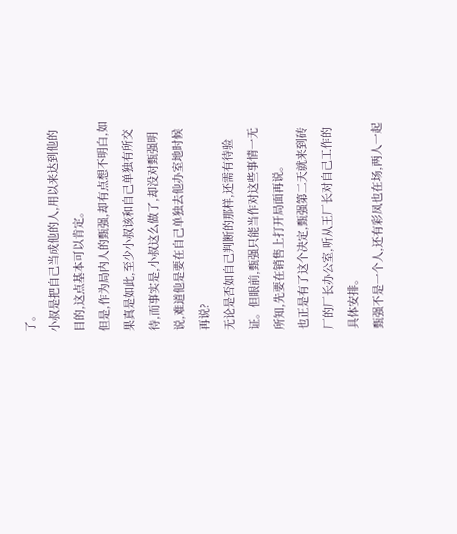了。
小叔是把自己当成他的人,用以来达到他的目的,这点基本可以肯定。
但是,作为局内人的甄强,却有点想不明白,如果真是如此,至少小叔该和自己单独有所交待,而事实是,小叔这么做了,却没对甄强明说,难道他是要在自己单独去他办室地时候再说?
无论是否如自己判断的那样,还需有待验证。但眼前,甄强只能当作对这些事情一无所知,先要在销售上打开局面再说。
也正是有了这个决定,甄强第二天就来到砖厂的厂长办公室,听从王厂长对自己工作的具体安排。
甄强不是一个人,还有彩凤也在场,两人一起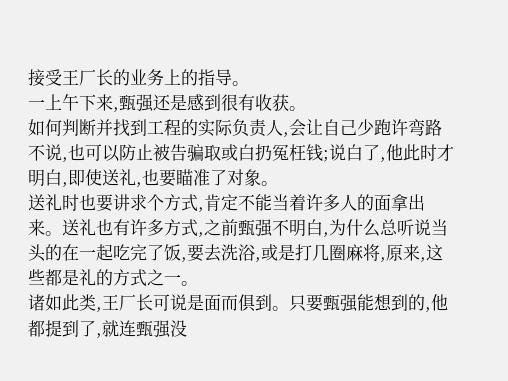接受王厂长的业务上的指导。
一上午下来,甄强还是感到很有收获。
如何判断并找到工程的实际负责人,会让自己少跑许弯路不说,也可以防止被告骗取或白扔冤枉钱;说白了,他此时才明白,即使送礼,也要瞄准了对象。
送礼时也要讲求个方式,肯定不能当着许多人的面拿出来。送礼也有许多方式,之前甄强不明白,为什么总听说当头的在一起吃完了饭,要去洗浴,或是打几圈麻将,原来,这些都是礼的方式之一。
诸如此类,王厂长可说是面而俱到。只要甄强能想到的,他都提到了,就连甄强没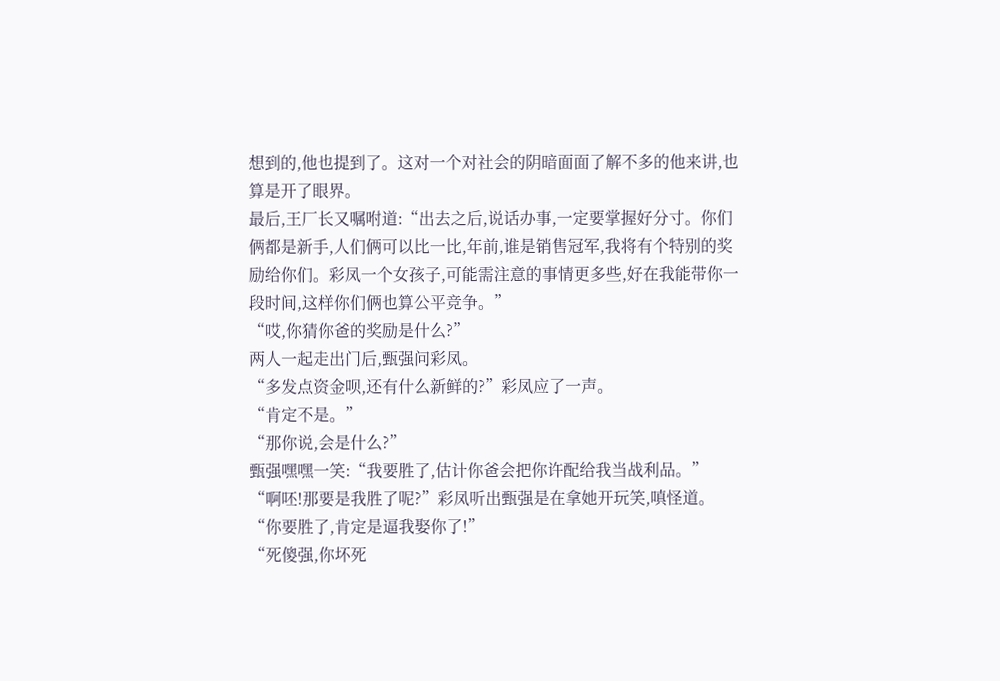想到的,他也提到了。这对一个对社会的阴暗面面了解不多的他来讲,也算是开了眼界。
最后,王厂长又嘱咐道:“出去之后,说话办事,一定要掌握好分寸。你们俩都是新手,人们俩可以比一比,年前,谁是销售冠军,我将有个特别的奖励给你们。彩凤一个女孩子,可能需注意的事情更多些,好在我能带你一段时间,这样你们俩也算公平竞争。”
“哎,你猜你爸的奖励是什么?”
两人一起走出门后,甄强问彩凤。
“多发点资金呗,还有什么新鲜的?”彩凤应了一声。
“肯定不是。”
“那你说,会是什么?”
甄强嘿嘿一笑:“我要胜了,估计你爸会把你许配给我当战利品。”
“啊呸!那要是我胜了呢?”彩凤听出甄强是在拿她开玩笑,嗔怪道。
“你要胜了,肯定是逼我娶你了!”
“死傻强,你坏死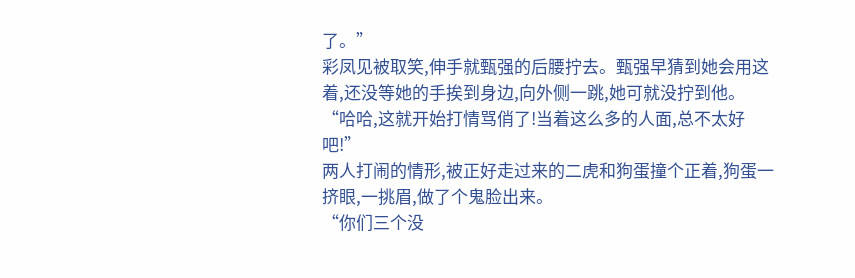了。”
彩凤见被取笑,伸手就甄强的后腰拧去。甄强早猜到她会用这着,还没等她的手挨到身边,向外侧一跳,她可就没拧到他。
“哈哈,这就开始打情骂俏了!当着这么多的人面,总不太好吧!”
两人打闹的情形,被正好走过来的二虎和狗蛋撞个正着,狗蛋一挤眼,一挑眉,做了个鬼脸出来。
“你们三个没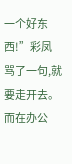一个好东西!”彩凤骂了一句,就要走开去。
而在办公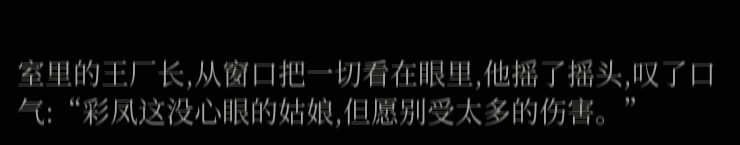室里的王厂长,从窗口把一切看在眼里,他摇了摇头,叹了口气:“彩凤这没心眼的姑娘,但愿别受太多的伤害。”